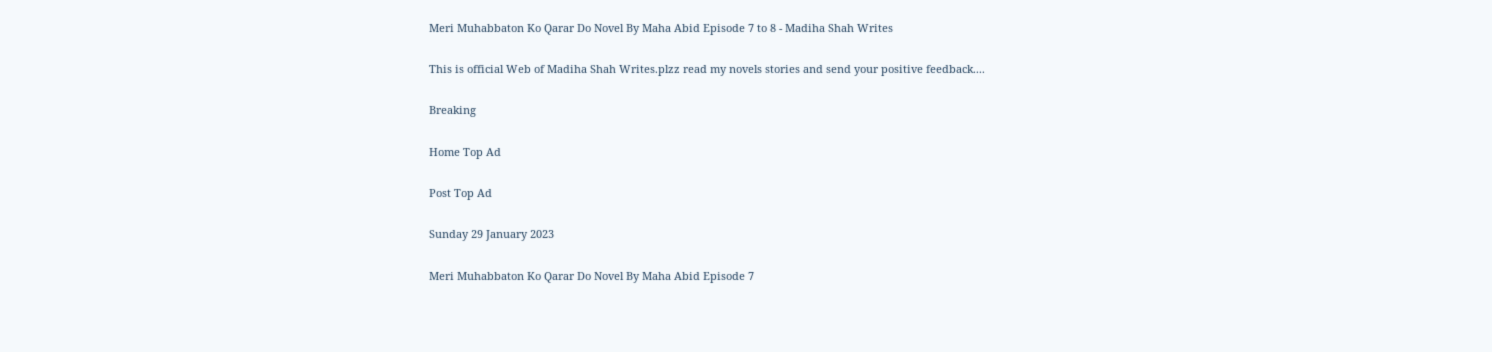Meri Muhabbaton Ko Qarar Do Novel By Maha Abid Episode 7 to 8 - Madiha Shah Writes

This is official Web of Madiha Shah Writes.plzz read my novels stories and send your positive feedback....

Breaking

Home Top Ad

Post Top Ad

Sunday 29 January 2023

Meri Muhabbaton Ko Qarar Do Novel By Maha Abid Episode 7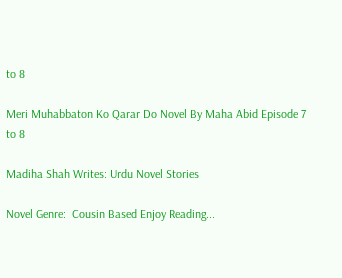to 8

Meri Muhabbaton Ko Qarar Do Novel By Maha Abid Episode 7 to 8

Madiha Shah Writes: Urdu Novel Stories

Novel Genre:  Cousin Based Enjoy Reading...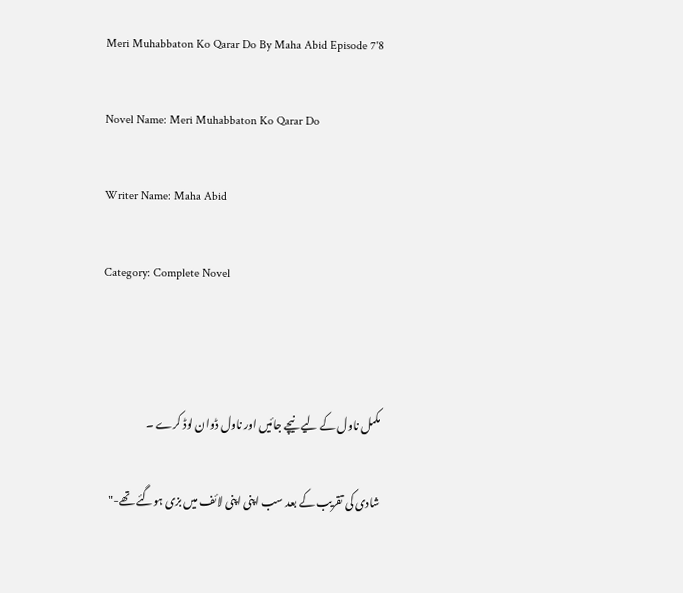Meri Muhabbaton Ko Qarar Do By Maha Abid Episode 7'8

Novel Name: Meri Muhabbaton Ko Qarar Do

Writer Name: Maha Abid

Category: Complete Novel



مکمل ناول کے لیے نیچے جائیں اور ناول ڈوان لوڈ کرے ۔

شادی کی تقریب کے بعد سب اپنی اپنی لائف میں بزی ہوگئے تھے-"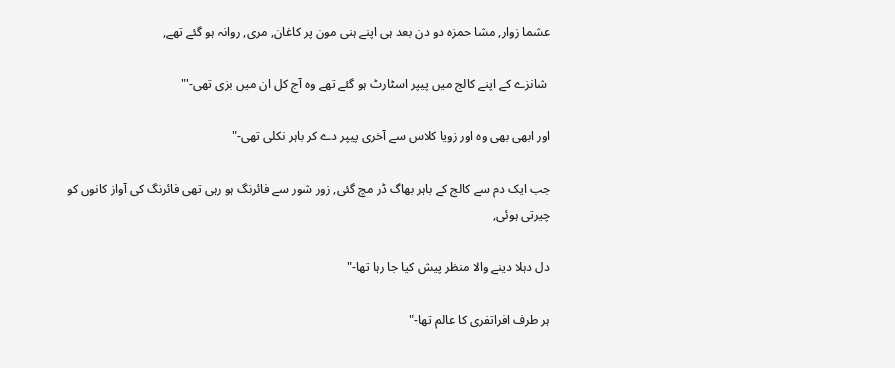عشما زوار, مشا حمزہ دو دن بعد ہی اپنے ہنی مون پر کاغان, مری, روانہ ہو گئے تھے,

 شانزے کے اپنے کالج میں پیپر اسٹارٹ ہو گئے تھے وہ آج کل ان میں بزی تھی-'"

اور ابھی بھی وہ اور زویا کلاس سے آخری پیپر دے کر باہر نکلی تھی-"

جب ایک دم سے کالج کے باہر بھاگ ڈر مچ گئی, زور شور سے فائرنگ ہو رہی تھی فائرنگ کی آواز کانوں کو چیرتی ہوئی,

دل دہلا دینے والا منظر پیش کیا جا رہا تھا-"

ہر طرف افراتفری کا عالم تھا-"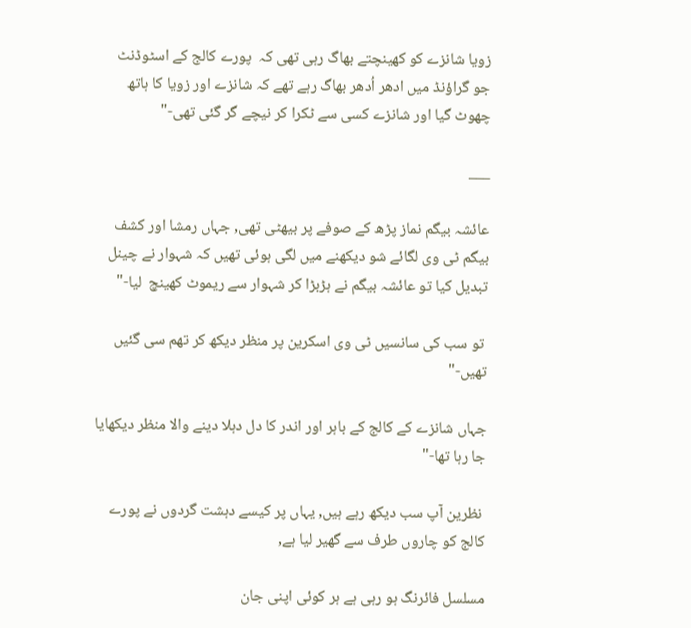زویا شانزے کو کھینچتے بھاگ رہی تھی کہ  پورے کالج کے اسٹوڈنٹ جو گراؤنڈ میں ادھر اُدھر بھاگ رہے تھے کہ شانزے اور زویا کا ہاتھ چھوٹ گیا اور شانزے کسی سے ٹکرا کر نیچے گر گئی تھی-"

___

عائشہ بیگم نماز پڑھ کے صوفے پر بیھٹی تھی, جہاں رمشا اور کشف بیگم ٹی وی لگائے شو دیکھنے میں لگی ہوئی تھیں کہ شہوار نے چینل تبدیل کیا تو عائشہ بیگم نے ہڑبڑا کر شہوار سے ریموٹ کھینچ  لیا-"

 تو سب کی سانسیں ٹی وی اسکرین پر منظر دیکھ کر تھم سی گئیں تھیں-"

جہاں شانزے کے کالج کے باہر اور اندر کا دل دہلا دینے والا منظر دیکھایا جا رہا تھا-"

 نظرین آپ سب دیکھ رہے ہیں, یہاں پر کیسے دہشت گردوں نے پورے کالج کو چاروں طرف سے گھیر لیا ہے,

مسلسل فائرنگ ہو رہی ہے ہر کوئی اپنی جان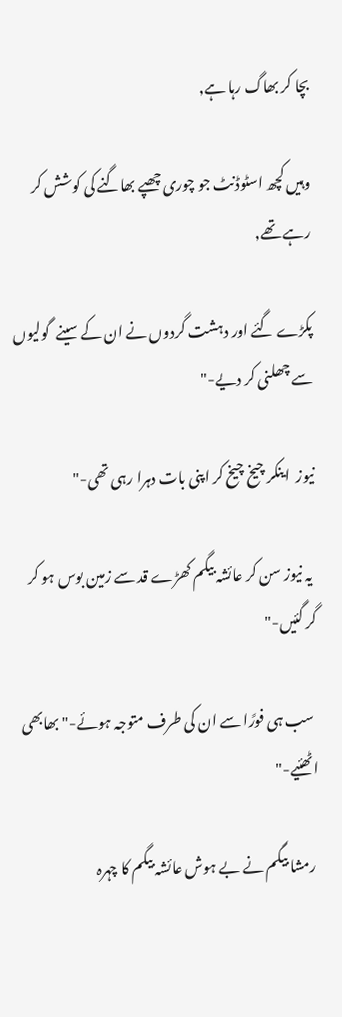بچا کر بھاگ رہا ہے,

وہیں کچھ اسٹوڈنٹ جو چوری چھپے بھاگنے کی کوشش کر رہے تھے,

پکڑے گئے اور دہشت گردوں نے ان کے سینے  گولیوں سے چھلنی کر دیے-"

نیوز  اینکر چیخ چیخ کر اپنی بات دہرا رہی تھی-"

 یہ نیوز سن کر عائشہ بیگم کھڑے قد سے زمین بوس ہو کر گر گئیں-"

 سب ہی فورًا سے ان کی طرف متوجہ ہوئے-" بھابھی اٹھئیے-"

 رمشا بیگم نے بے ہوش عائشہ بیگم کا چہرہ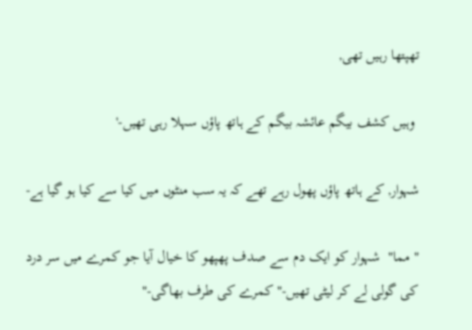تھپتھا رہیں تھی,

 وہیں کشف بیگم عائشہ بیگم کے ہاتھ پاؤں سہلا رہی تھیں-'

شہوار, کے ہاتھ پاؤں پھول رہے تھے کہ یہ سب منٹوں میں کیا سے کیا ہو گیا ہے-

" مما"  شہوار کو ایک دم سے صدف پھپھو کا خیال آیا جو کمرے میں سر درد کی گولی لے کر لیٹی تھیں-" کمرے کی طرف بھاگی-"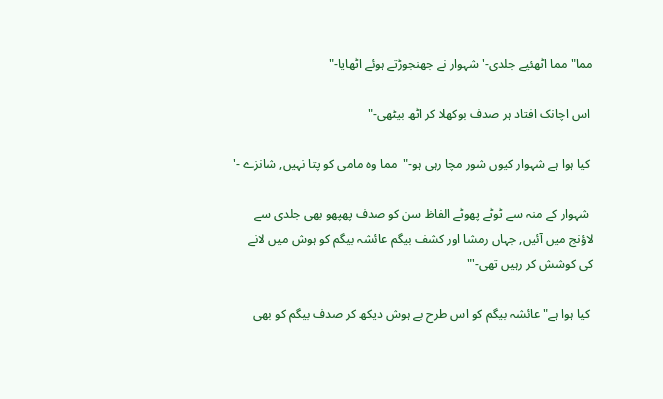مما" مما اٹھئیے جلدی-' شہوار نے جھنجوڑتے ہوئے اٹھایا-"

 اس اچانک افتاد ہر صدف بوکھلا کر اٹھ بیٹھی-"

 کیا ہوا ہے شہوار کیوں شور مچا رہی ہو-"  مما وہ مامی کو پتا نہیں, شانزے -'

 شہوار کے منہ سے ٹوٹے پھوٹے الفاظ سن کو صدف پھپھو بھی جلدی سے لاؤنج میں آئیں, جہاں رمشا اور کشف بیگم عائشہ بیگم کو ہوش میں لانے کی کوشش کر رہیں تھی-'"

 کیا ہوا ہے" عائشہ بیگم کو اس طرح بے ہوش دیکھ کر صدف بیگم کو بھی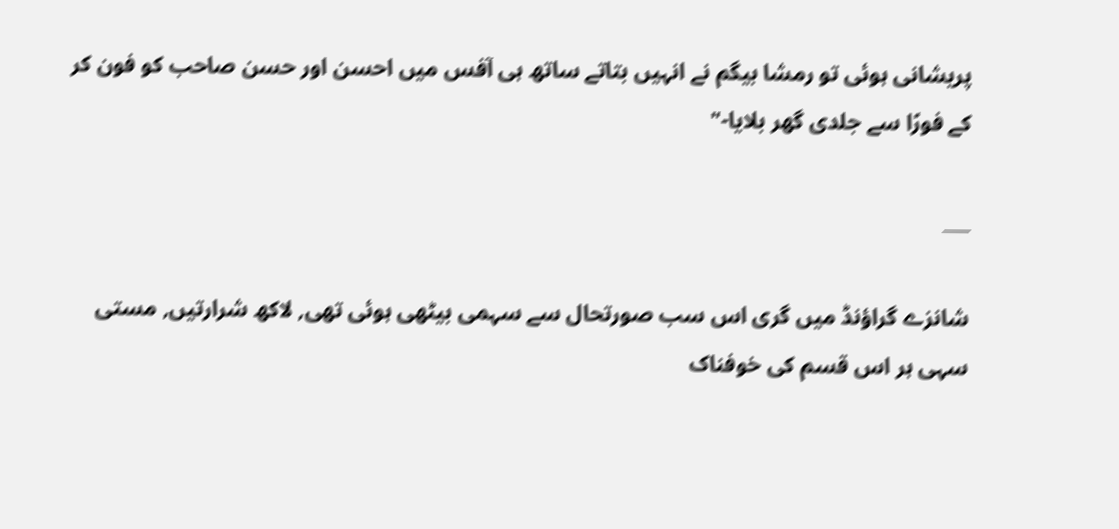پریشانی ہوئی تو رمشا بیگم نے انہیں بتاتے ساتھ ہی آفس میں احسن اور حسن صاحب کو فون کر کے فورًا سے جلدی گھر بلایا-"

___

شانزے گراؤنڈ میں گری اس سب صورتحال سے سہمی بیٹھی ہوئی تھی, لاکھ شرارتیں, مستی سہی ہر اس قسم کی خوفناک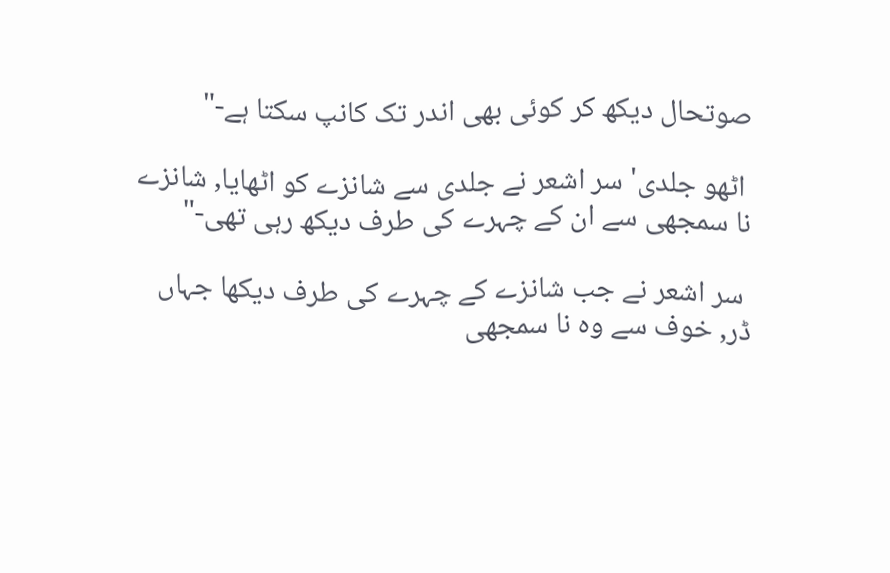صوتحال دیکھ کر کوئی بھی اندر تک کانپ سکتا ہے-"

 اٹھو جلدی' سر اشعر نے جلدی سے شانزے کو اٹھایا, شانزے نا سمجھی سے ان کے چہرے کی طرف دیکھ رہی تھی-"

 سر اشعر نے جب شانزے کے چہرے کی طرف دیکھا جہاں ڈر, خوف سے وہ نا سمجھی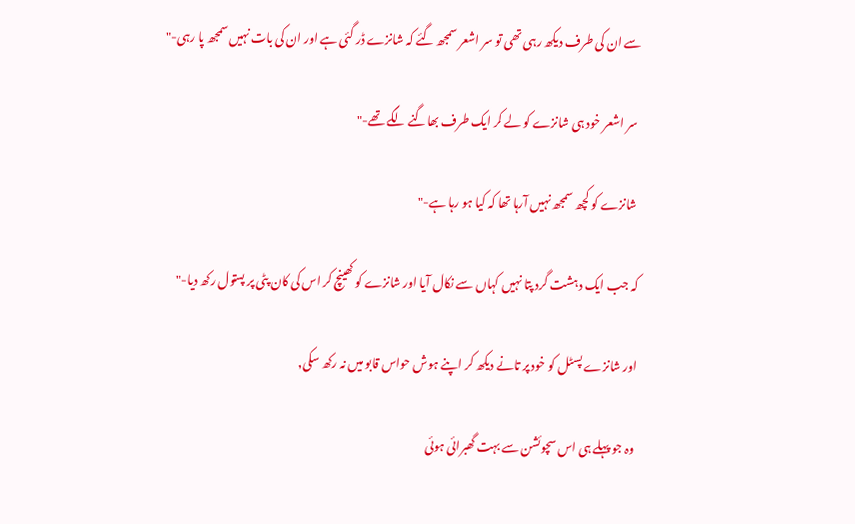سے ان کی طرف دیکھ رہی تھی تو سر اشعر سمجھ گئے کہ شانزے ڈر گئی ہے اور ان کی بات نہیں سمجھ پا رہی-"

 سر اشعر خود ہی شانزے کو لے کر ایک طرف بھاگنے لگے تھے-"

 شانزے کو کچھ سمجھ نہیں آرہا تھا کہ کیا ہو رہا ہے-"

کہ جب ایک دہشت گرد پتا نہیں کہاں سے نکال آیا اور شانزے کو کھینچ کر اس کی کان پٹی پر پستول رکھ دیا-"

اور شانزے پسٹل کو خود پر تانے دیکھ کر اپنے ہوش حواس قابو میں نہ رکھ سکی,

 وہ جو پہلے ہی اس سچوئشن سے بہت گھبرائی ہوئی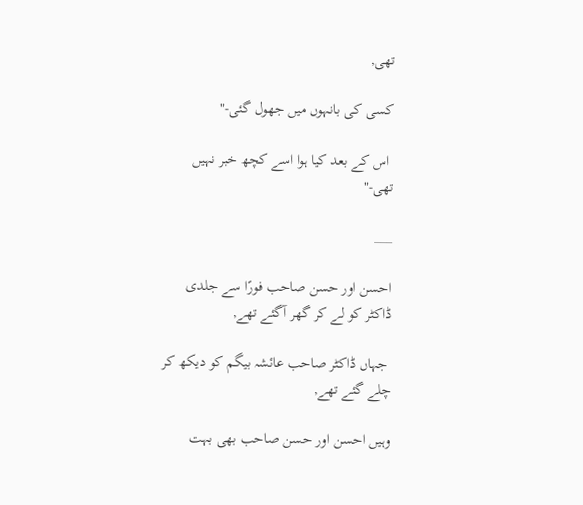تھی,

کسی کی بانہوں میں جھول گئی-"

 اس کے بعد کیا ہوا اسے کچھ خبر نہیں تھی-"

___

احسن اور حسن صاحب فورًا سے جلدی ڈاکٹر کو لے کر گھر آگئے تھے,

 جہاں ڈاکٹر صاحب عائشہ بیگم کو دیکھ کر چلے گئے تھے,

وہیں احسن اور حسن صاحب بھی بہت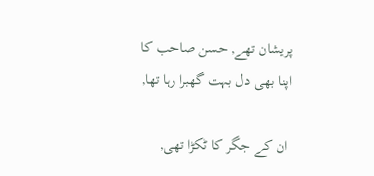پریشان تھے, حسن صاحب کا اپنا بھی دل بہت گھبرا رہا تھا,

 ان کے جگر کا ٹکڑا تھی,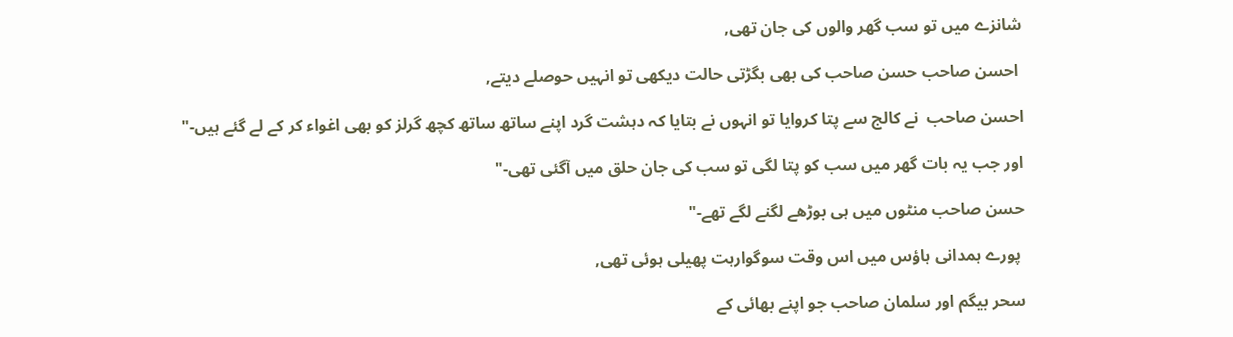شانزے میں تو سب گھر والوں کی جان تھی,

 احسن صاحب حسن صاحب کی بھی بگڑتی حالت دیکھی تو انہیں حوصلے دیتے,

احسن صاحب  نے کالج سے پتا کروایا تو انہوں نے بتایا کہ دہشت گرد اپنے ساتھ ساتھ کچھ گرلز کو بھی اغواء کر کے لے گئے ہیں-"

اور جب یہ بات گھر میں سب کو پتا لگی تو سب کی جان حلق میں آگئی تھی-"

حسن صاحب منٹوں میں ہی بوڑھے لگنے لگے تھے-"

 پورے ہمدانی ہاؤس میں اس وقت سوگوارہت پھیلی ہوئی تھی,

سحر بیگم اور سلمان صاحب جو اپنے بھائی کے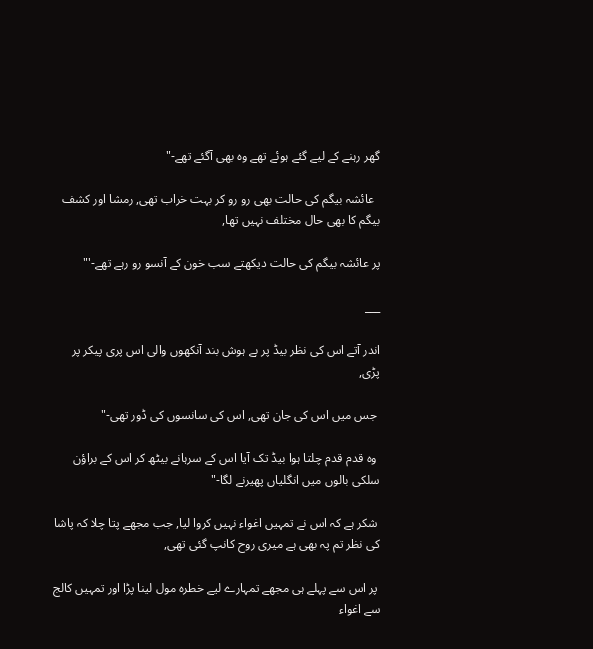گھر رہنے کے لیے گئے ہوئے تھے وہ بھی آگئے تھے-"

  عائشہ بیگم کی حالت بھی رو رو کر بہت خراب تھی, رمشا اور کشف بیگم کا بھی حال مختلف نہیں تھا,

پر عائشہ بیگم کی حالت دیکھتے سب خون کے آنسو رو رہے تھے-'"

___

اندر آتے اس کی نظر بیڈ پر بے ہوش بند آنکھوں والی اس پری پیکر پر پڑی,

 جس میں اس کی جان تھی, اس کی سانسوں کی ڈور تھی-"

 وہ قدم قدم چلتا ہوا بیڈ تک آیا اس کے سرہانے بیٹھ کر اس کے براؤن سلکی بالوں میں انگلیاں پھیرنے لگا-"

 شکر ہے کہ اس نے تمہیں اغواء نہیں کروا لیا, جب مجھے پتا چلا کہ پاشا کی نظر تم پہ بھی ہے میری روح کانپ گئی تھی,

 پر اس سے پہلے ہی مجھے تمہارے لیے خطرہ مول لینا پڑا اور تمہیں کالج سے اغواء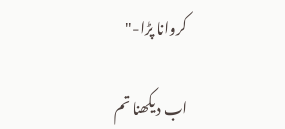کروانا پڑا-"

اب دیکھنا تم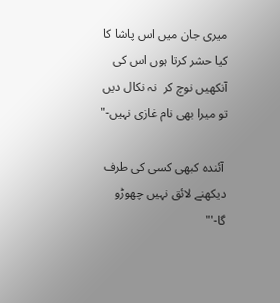میری جان میں اس پاشا کا کیا حشر کرتا ہوں اس کی آنکھیں نوچ کر  نہ نکال دیں تو میرا بھی نام غازی نہیں-"

 آئندہ کبھی کسی کی طرف دیکھنے لائق نہیں چھوڑو گا-'"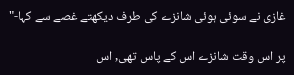غازی نے سوئی ہوئی شانزے کی طرف دیکھتے غصے سے کہا-"

پر اس وقت شانزے اس کے پاس تھی, اس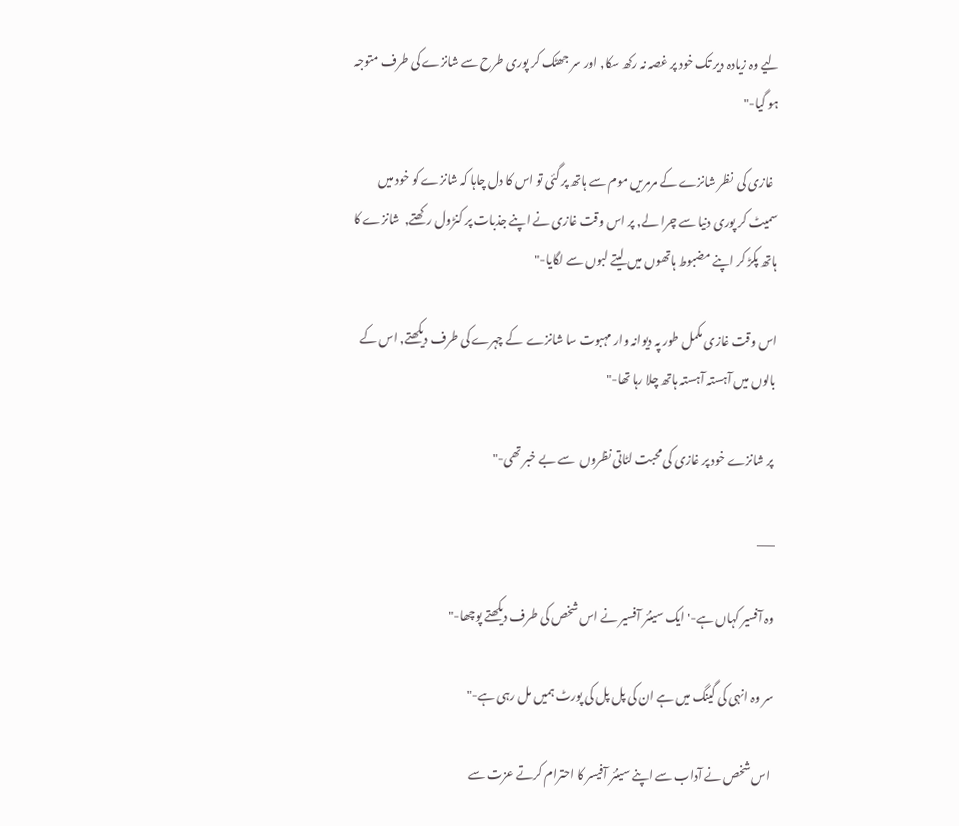لیے وہ زیادہ دیر تک خود پر غصہ نہ رکھ سکا, اور سر جھٹک کر پوری طرح سے شانزے کی طرف متوجہ ہو گیا-"

  غازی کی  نظر شانزے کے مرمریں موم سے ہاتھ پر گئی تو اس کا دل چاہا کہ شانزے کو خود میں سمیٹ کر پوری دنیا سے چرا لے, پر اس وقت غازی نے اپنے جذبات پر کنڑول رکھتے,  شانزے کا ہاتھ پکڑ کر اپنے مضبوط ہاتھوں میں لیتے لبوں سے لگایا-"

اس وقت غازی مکمل طور پہ دیوانہ وار مہبوت سا شانزے  کے چہرے کی طرف دیکھتے, اس کے بالوں میں آہستہ آہستہ ہاتھ چلا رہا تھا-"

 پر شانزے خود پر غازی کی محبت لٹاتی نظروں  سے بے خبر تھی-"

___

وہ آفسیر کہاں ہے-' ایک سینئر آفسیر نے اس شخص کی طرف دیکھتے پوچھا-"

سر وہ انہی کی گینگ میں ہے ان کی پل پل کی پورٹ ہمیں مل رہی ہے-"

 اس شخص نے آداب سے اپنے سینئر آفیسر کا احترام کرتے عزت سے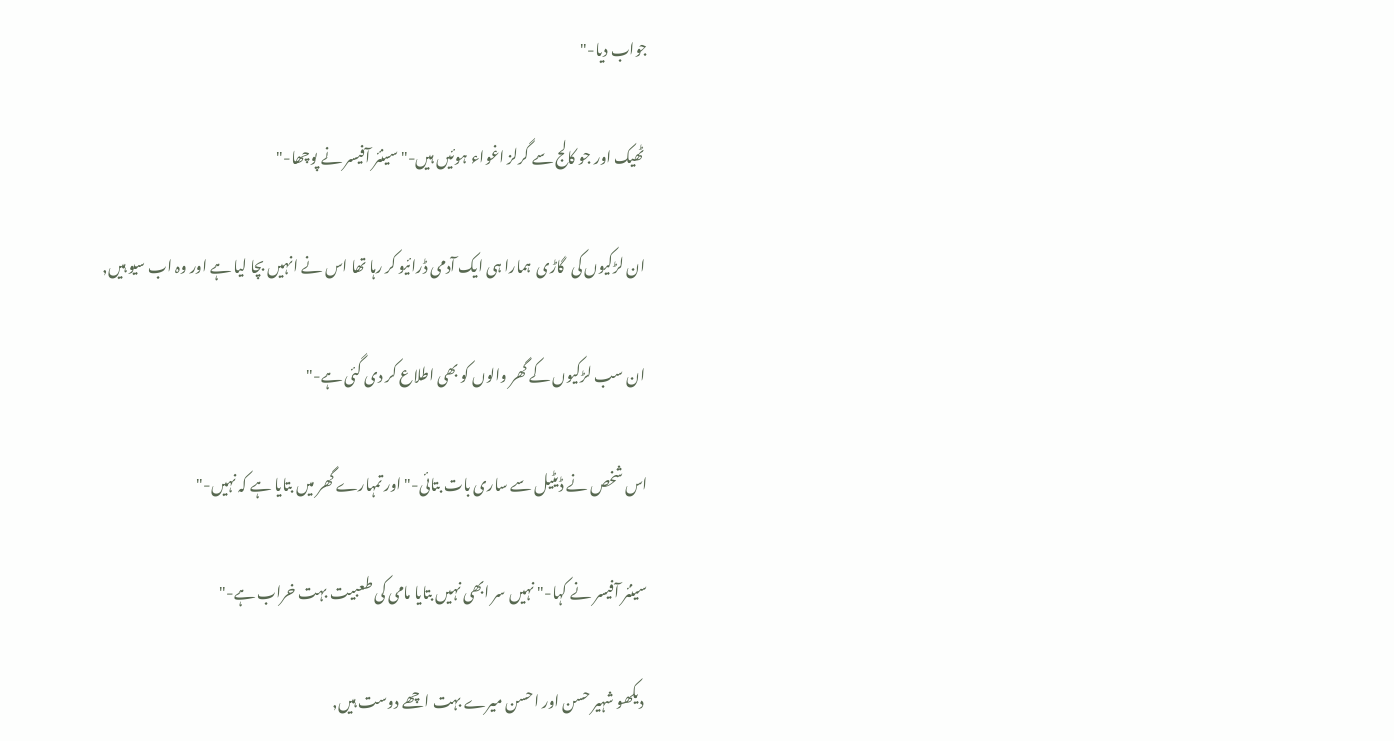جواب دیا-"

 ٹھیک اور جو کالج سے گرلز اغواء ہوئیں ہیں-" سینئر آفیسر نے پوچھا-"

 ان لڑکیوں کی  گاڑی  ہمارا ہی ایک آدمی ڈرائیو کر رہا تھا اس نے انہیں بچا لیا ہے اور وہ اب سیو ہیں,

 ان سب لڑکیوں کے گھر والوں کو بھی اطلاع کر دی گئی ہے-"

اس شخص نے ڈیٹیل سے ساری بات بتائی-" اور تمہارے گھر میں بتایا ہے کہ نہیں-"

سینئر آفیسر نے کہا-" نہیں سر ابھی نہیں بتایا مامی کی طعبیت بہت خراب ہے-"

 دیکھو شہیر حسن اور احسن میرے بہت اچھے دوست ہیں,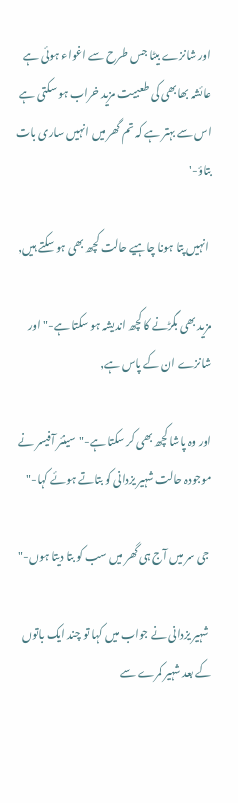اور شانزے بیٹا جس طرح سے اغواء ہوئی ہے عائشہ بھابھی کی طعبیت مزید خراب ہو سکتی ہے اس سے بہتر ہے کہ تم گھر میں انہیں ساری بات بتاؤ-'

 انہیں پتا ہونا چاہیے حالت کچھ بھی ہو سکتے ہیں,

مزید بھی بگڑنے کا کچھ اندیشہ ہو سکتا ہے-" اور شانزے ان کے پاس ہے,

اور وہ پاشا کچھ بھی کر سکتا ہے-"سینئر آفیسر نے موجودہ حالت شہیر یزدانی کو بتاتے ہوئے کہا-"

 جی سر میں آج ہی گھر میں سب کو بتا دیتا ہوں-"

 شہیر یزدانی نے جواب میں کہا تو چند ایک باتوں کے بعد شہیر کمرے سے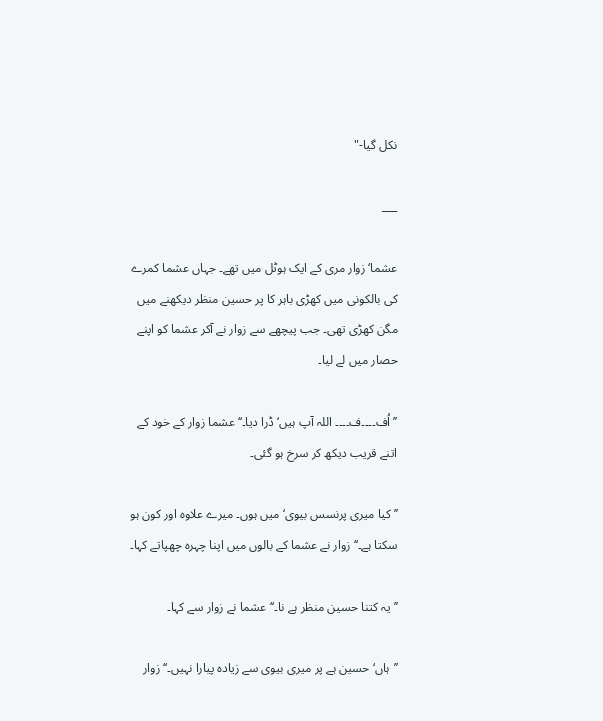نکل گیا-"

___

عشما‘ زوار مری کے ایک ہوٹل میں تھے۔ جہاں عشما کمرے کی بالکونی میں کھڑی باہر کا پر حسین منظر دیکھنے میں مگن کھڑی تھی۔ جب پیچھے سے زوار نے آکر عشما کو اپنے حصار میں لے لیا۔

’’ اُف۔۔۔۔ف۔۔۔۔ اللہ آپ ہیں‘ ڈرا دیا۔‘‘ عشما زوار کے خود کے اتنے قریب دیکھ کر سرخ ہو گئی۔

’’ کیا میری پرنسس بیوی‘ میں ہوں۔ میرے علاوہ اور کون ہو سکتا ہے۔‘‘ زوار نے عشما کے بالوں میں اپنا چہرہ چھپاتے کہا۔

’’یہ کتنا حسین منظر ہے نا۔‘‘عشما نے زوار سے کہا۔

’’ہاں‘ حسین ہے پر میری بیوی سے زیادہ پیارا نہیں۔‘‘ زوار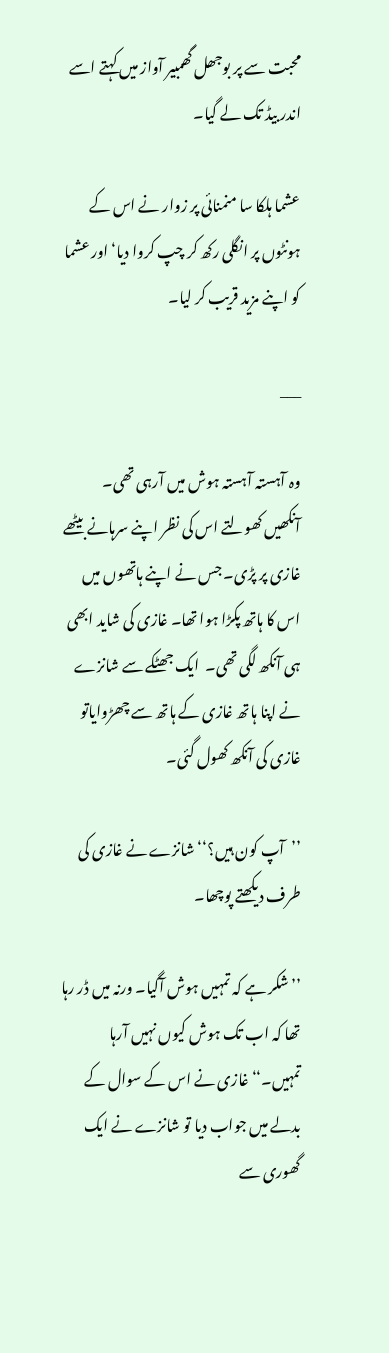محبت سے پر بوجھل گھمبیر آواز میں کہتے اسے اندر بیڈ تک لے گیا۔

عشما ہلکا سا منمنائی پر زوار نے اس کے ہونٹوں پر انگلی رکھ کر چپ کروا دیا‘اور عشما کو اپنے مزید قریب کر لیا۔

___

وہ آہستہ آہستہ ہوش میں آرہی تھی۔   آنکھیں کھولتے اس کی نظر اپنے سرہانے بیٹھے غازی پر پڑی۔ جس نے اپنے ہاتھوں میں اس کا ہاتھ پکڑا ہوا تھا۔ غازی کی شاید ابھی ہی آنکھ لگی تھی۔  ایک جھٹکے سے شانزے نے اپنا ہاتھ غازی کے ہاتھ سے چھڑوایاتو غازی کی آنکھ کھول گئی۔

’’آپ کون ہیں؟‘‘شانزے نے غازی کی طرف دیکھتے پوچھا۔

’’ شکر ہے کہ تمہیں ہوش آگیا۔ ورنہ میں ڈر رہا تھا کہ اب تک ہوش کیوں نہیں آرہا تمہیں۔‘‘ غازی نے اس کے سوال کے بدلے میں جواب دیا تو شانزے نے ایک گھوری سے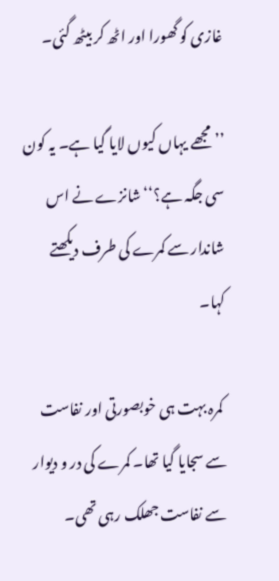غازی کو گھورا اور اٹھ کر بیٹھ گئی۔

’’ مجھے یہاں کیوں لایا گیا ہے۔ یہ کون سی جگہ ہے؟‘‘ شانزے نے اس شاندار سے کمرے کی طرف دیکھتے کہا۔

 کمرہ بہت ہی خوبصورتی اور نفاست سے سجایا گیا تھا۔ کمرے کی در و دیوار سے نفاست جھلک رہی تھی۔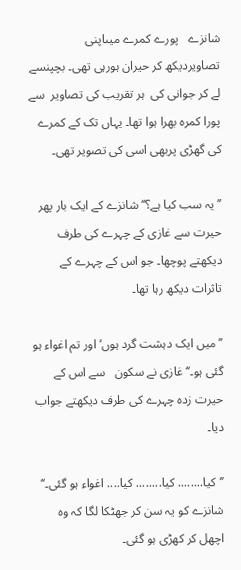شانزے   پورے کمرے میںاپنی تصاویردیکھ کر حیران ہورہی تھی۔ بچپنسے لے کر جوانی کی  ہر تقریب کی تصاویر  سے پورا کمرہ بھرا ہوا تھا۔ یہاں تک کے کمرے کی گھڑی پربھی اسی کی تصویر تھی۔

’’ یہ سب کیا ہے؟‘‘شانزے کے ایک بار پھر حیرت سے غازی کے چہرے کی طرف دیکھتے پوچھا۔ جو اس کے چہرے کے تاثرات دیکھ رہا تھا۔

’’ میں ایک دہشت گرد ہوں‘ اور تم اغواء ہو گئی ہو۔‘‘غازی نے سکون   سے اس کے حیرت زدہ چہرے کی طرف دیکھتے جواب دیا۔

’’کیا........ کیا........ کیا.... اغواء ہو گئی۔‘‘  شانزے کو یہ سن کر جھٹکا لگا کہ وہ اچھل کر کھڑی ہو گئی۔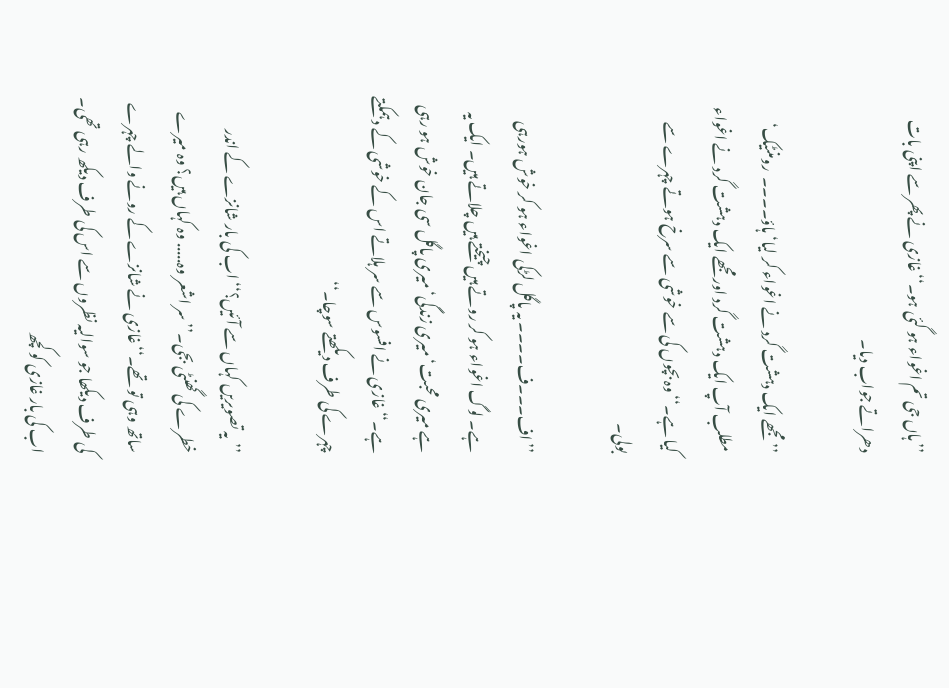’’ ہاں جی تم اغواء ہو گئی ہو۔‘‘غازی نے پھر سے اپنی بات دھراتے جواب دیا۔

’’ مجھے ایک دہشت گرد نے اغواء کر لیا‘ہاؤ۔۔۔۔  رومنٹیک‘ مطلب آپ ایک دہشت گرد اور مجھے ایک دہشت گرد نے اغواء کیا ہے۔‘‘ وہ بچوں کی سے خوشی سے سرخ ہوتے چہرے سے بولی۔

’’اف۔۔۔ف۔۔۔۔ یہ پاگل لڑکی اغواء ہو کر خوش ہورہی ہے۔ لوگ اغواء ہو کر روتے ہیں چیختے ہیں چلاتے ہیں۔ ایک یہ ہے میری محبت‘ میری زندگی‘ میری پاگل سی جان خوش ہو رہی ہے۔‘‘ غازی نے افسوس سے سر ہلاتے اس کے خوشی کے دہمکتے چہرے کی طرف دیکھتے سوچا۔‘‘

’’یہ تصویریں کہاں سے آئیں؟‘‘ اب کی بار شانزے کے اندر خطرے کی گھنٹی بجی۔’’ سر اشعر وہ..... وہ کہاں ہیں؟ وہ میرے ساتھ وہی تو تھے۔‘‘غازی نے شانزے کے رونے والے چہرے کی طرف دیکھا جو سوالیہ نظروں سے اس کی طرف دیکھ رہی تھی۔ اب کی بار غازی کو کچھ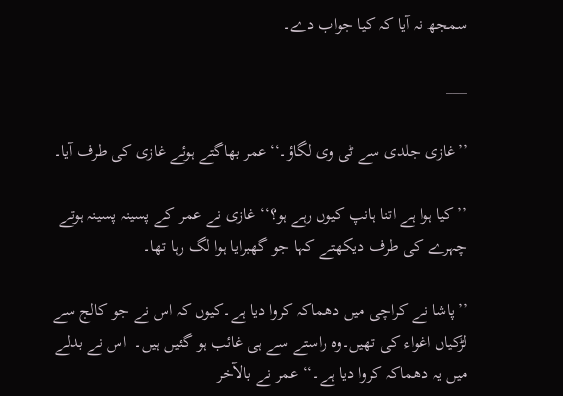سمجھ نہ آیا کہ کیا جواب دے۔

___

’’غازی جلدی سے ٹی وی لگاؤ۔‘‘عمر بھاگتے ہوئے غازی کی طرف آیا۔

’’کیا ہوا ہے اتنا ہانپ کیوں رہے ہو؟‘‘ غازی نے عمر کے پسینہ پسینہ ہوتے چہرے کی طرف دیکھتے کہا جو گھبرایا ہوا لگ رہا تھا۔

’’پاشا نے کراچی میں دھماکہ کروا دیا ہے۔کیوں کہ اس نے جو کالج سے لڑکیاں اغواء کی تھیں۔وہ راستے سے ہی غائب ہو گئیں ہیں۔  اس نے بدلے میں یہ دھماکہ کروا دیا ہے۔‘‘ عمر نے بالآخر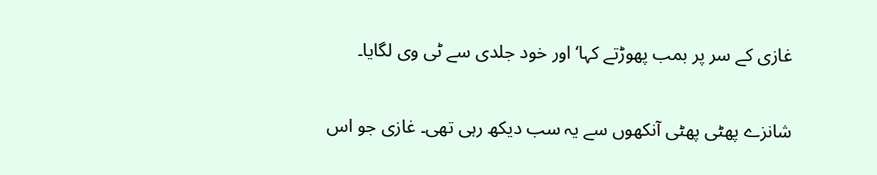غازی کے سر پر بمب پھوڑتے کہا‘ اور خود جلدی سے ٹی وی لگایا۔

شانزے پھٹی پھٹی آنکھوں سے یہ سب دیکھ رہی تھی۔ غازی جو اس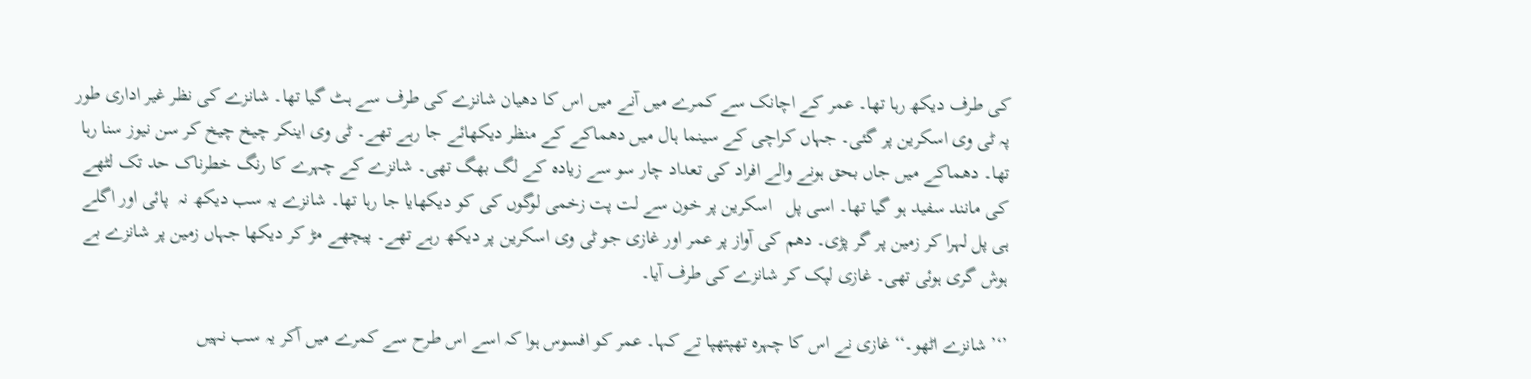کی طرف دیکھ رہا تھا۔ عمر کے اچانک سے کمرے میں آنے میں اس کا دھیان شانزے کی طرف سے ہٹ گیا تھا۔ شانزے کی نظر غیر اداری طور پہ ٹی وی اسکرین پر گئی۔ جہاں کراچی کے سینما ہال میں دھماکے کے منظر دیکھائے جا رہے تھے۔ ٹی وی اینکر چیخ چیخ کر سن نیوز سنا رہا تھا۔ دھماکے میں جاں بحق ہونے والے افراد کی تعداد چار سو سے زیادہ کے لگ بھگ تھی۔ شانزے کے چہرے کا رنگ خطرناک حد تک لٹھے کی مانند سفید ہو گیا تھا۔ اسی پل   اسکرین پر خون سے لت پت زخمی لوگوں کی کو دیکھایا جا رہا تھا۔ شانزے یہ سب دیکھ نہ  پائی اور اگلے ہی پل لہرا کر زمین پر گر پڑی۔ دھم کی آواز پر عمر اور غازی جو ٹی وی اسکرین پر دیکھ رہے تھے۔ پیچھے مڑ کر دیکھا جہاں زمین پر شانزے بے ہوش گری ہوئی تھی۔ غازی لپک کر شانزے کی طرف آیا۔

’‘’شانزے اٹھو۔‘‘غازی نے اس کا چہرہ تھپتھپا تے کہا۔ عمر کو افسوس ہوا کہ اسے اس طرح سے کمرے میں آکر یہ سب نہیں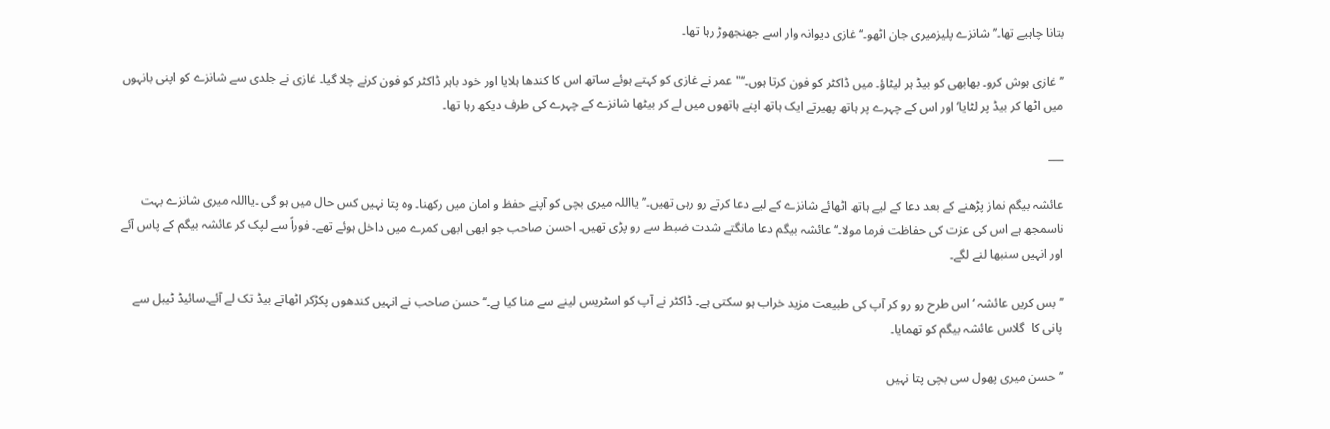بتانا چاہیے تھا۔’’ شانزے پلیزمیری جان اٹھو۔‘‘غازی دیوانہ وار اسے جھنجھوڑ رہا تھا۔

’’ غازی ہوش کرو۔ بھابھی کو بیڈ ہر لیٹاؤ۔ میں ڈاکٹر کو فون کرتا ہوں۔‘‘" عمر نے غازی کو کہتے ہوئے ساتھ اس کا کندھا ہلایا اور خود باہر ڈاکٹر کو فون کرنے چلا گیا۔ غازی نے جلدی سے شانزے کو اپنی بانہوں میں اٹھا کر بیڈ پر لٹایا‘ اور اس کے چہرے پر ہاتھ پھیرتے ایک ہاتھ اپنے ہاتھوں میں لے کر بیٹھا شانزے کے چہرے کی طرف دیکھ رہا تھا۔

___

عائشہ بیگم نماز پڑھنے کے بعد دعا کے لیے ہاتھ اٹھائے شانزے کے لیے دعا کرتے رو رہی تھیں۔’’ یااللہ میری بچی کو آپنے حفظ و امان میں رکھنا۔ وہ پتا نہیں کس حال میں ہو گی ۔یااللہ میری شانزے بہت ناسمجھ ہے اس کی عزت کی حفاظت فرما مولا۔‘‘عائشہ بیگم دعا مانگتے شدت ضبط سے رو پڑی تھیں۔ احسن صاحب جو ابھی ابھی کمرے میں داخل ہوئے تھے۔ فوراً سے لپک کر عائشہ بیگم کے پاس آئے اور انہیں سنبھا لنے لگے۔

’’ بس کریں عائشہ ‘اس طرح رو رو کر آپ کی طبیعت مزید خراب ہو سکتی ہے۔ ڈاکٹر نے آپ کو اسٹریس لینے سے منا کیا ہے۔‘‘ حسن صاحب نے انہیں کندھوں پکڑکر اٹھاتے بیڈ تک لے آئے۔سائیڈ ٹیبل سے پانی کا  گلاس عائشہ بیگم کو تھمایا۔

’’ حسن میری پھول سی بچی پتا نہیں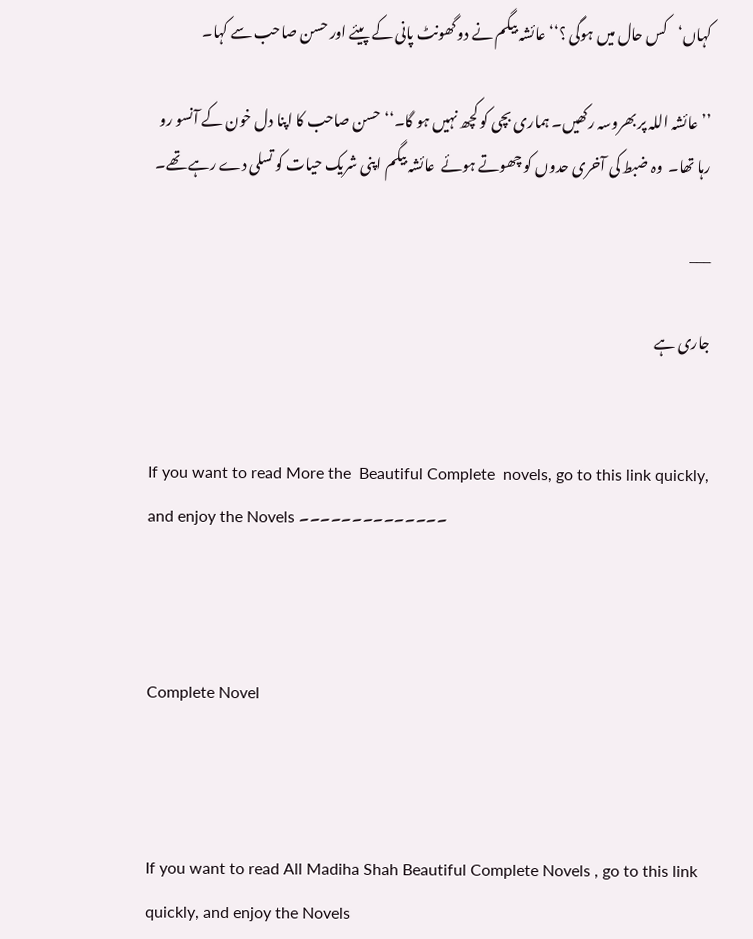کہاں‘کس حال میں ہوگی ؟‘‘ عائشہ بیگم نے دو گھونٹ پانی کے پیئے اور حسن صاحب سے کہا۔

’’ عائشہ اللہ پر بھروسہ رکھیں۔ ہماری بچی کو کچھ نہیں ہو گا۔‘‘حسن صاحب کا اپنا دل خون کے آنسو رو رہا تھا۔  وہ ضبط کی آخری حدوں کو چھوتے ہوئے  عائشہ بیگم اپنی شریک حیات کو تسلی دے رہے تھے۔

___

جاری ہے


If you want to read More the  Beautiful Complete  novels, go to this link quickly, and enjoy the Novels ۔۔۔۔۔۔۔۔۔۔۔۔۔۔



Complete Novel



If you want to read All Madiha Shah Beautiful Complete Novels , go to this link quickly, and enjoy the Novels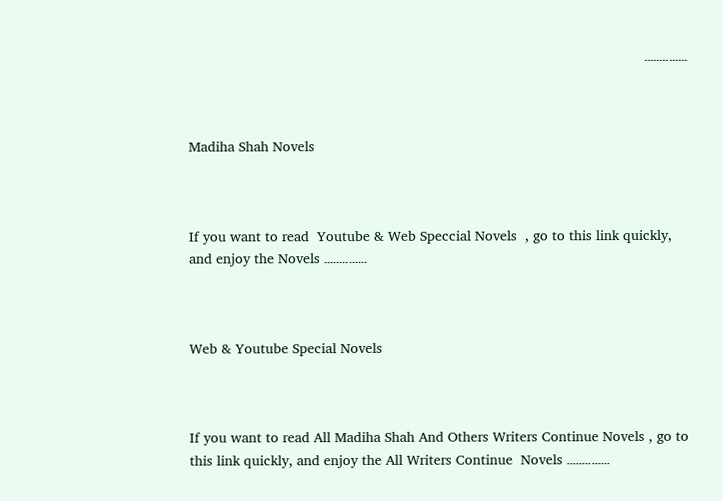۔۔۔۔۔۔۔۔۔۔۔۔۔۔



Madiha Shah Novels



If you want to read  Youtube & Web Speccial Novels  , go to this link quickly, and enjoy the Novels ۔۔۔۔۔۔۔۔۔۔۔۔۔۔



Web & Youtube Special Novels



If you want to read All Madiha Shah And Others Writers Continue Novels , go to this link quickly, and enjoy the All Writers Continue  Novels ۔۔۔۔۔۔۔۔۔۔۔۔۔۔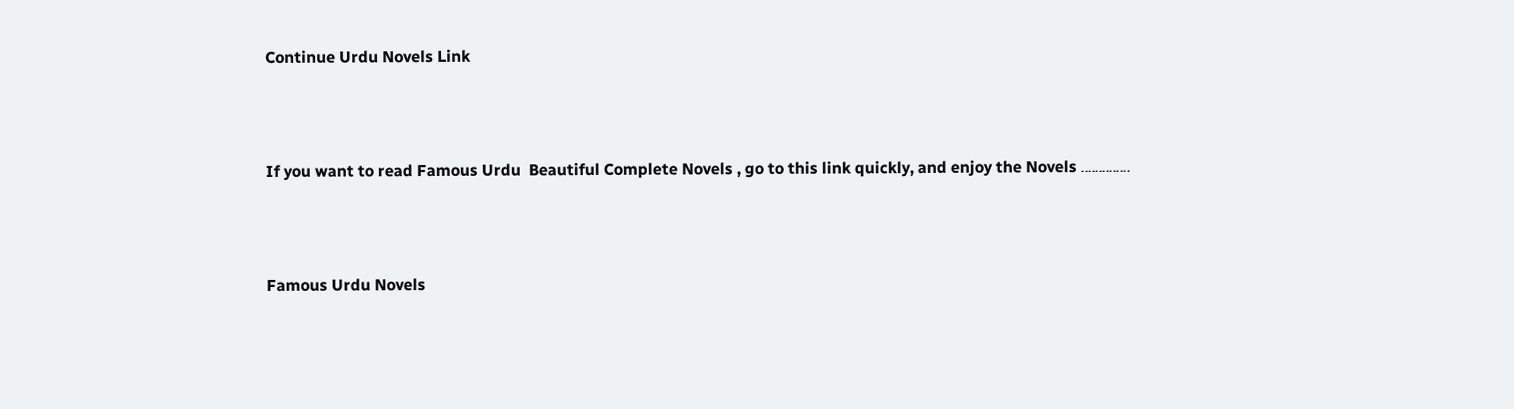Continue Urdu Novels Link



If you want to read Famous Urdu  Beautiful Complete Novels , go to this link quickly, and enjoy the Novels ۔۔۔۔۔۔۔۔۔۔۔۔۔۔



Famous Urdu Novels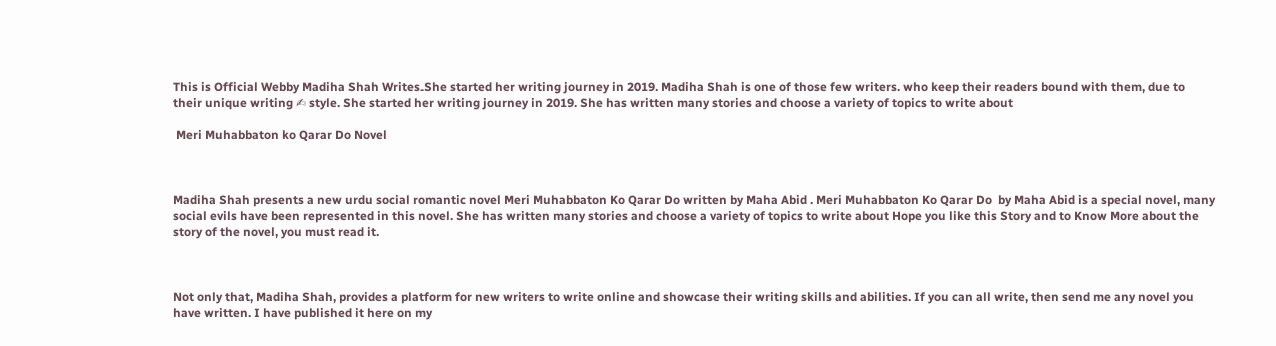This is Official Webby Madiha Shah Writes۔She started her writing journey in 2019. Madiha Shah is one of those few writers. who keep their readers bound with them, due to their unique writing ✍ style. She started her writing journey in 2019. She has written many stories and choose a variety of topics to write about

 Meri Muhabbaton ko Qarar Do Novel



Madiha Shah presents a new urdu social romantic novel Meri Muhabbaton Ko Qarar Do written by Maha Abid . Meri Muhabbaton Ko Qarar Do  by Maha Abid is a special novel, many social evils have been represented in this novel. She has written many stories and choose a variety of topics to write about Hope you like this Story and to Know More about the story of the novel, you must read it.



Not only that, Madiha Shah, provides a platform for new writers to write online and showcase their writing skills and abilities. If you can all write, then send me any novel you have written. I have published it here on my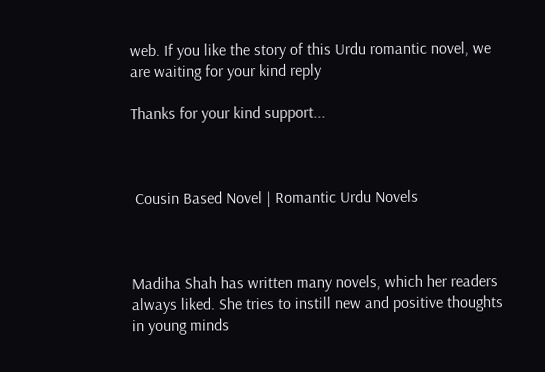web. If you like the story of this Urdu romantic novel, we are waiting for your kind reply

Thanks for your kind support...



 Cousin Based Novel | Romantic Urdu Novels



Madiha Shah has written many novels, which her readers always liked. She tries to instill new and positive thoughts in young minds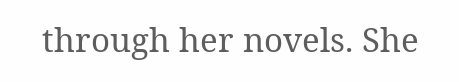through her novels. She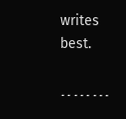writes best.

۔۔۔۔۔۔۔۔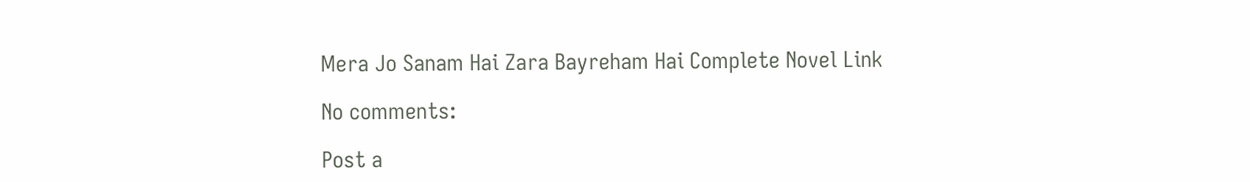Mera Jo Sanam Hai Zara Bayreham Hai Complete Novel Link

No comments:

Post a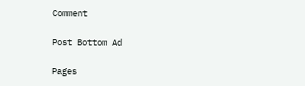Comment

Post Bottom Ad

Pages